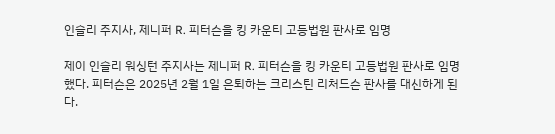인슬리 주지사, 제니퍼 R. 피터슨을 킹 카운티 고등법원 판사로 임명

제이 인슬리 워싱턴 주지사는 제니퍼 R. 피터슨을 킹 카운티 고등법원 판사로 임명했다. 피터슨은 2025년 2월 1일 은퇴하는 크리스틴 리처드슨 판사를 대신하게 된다.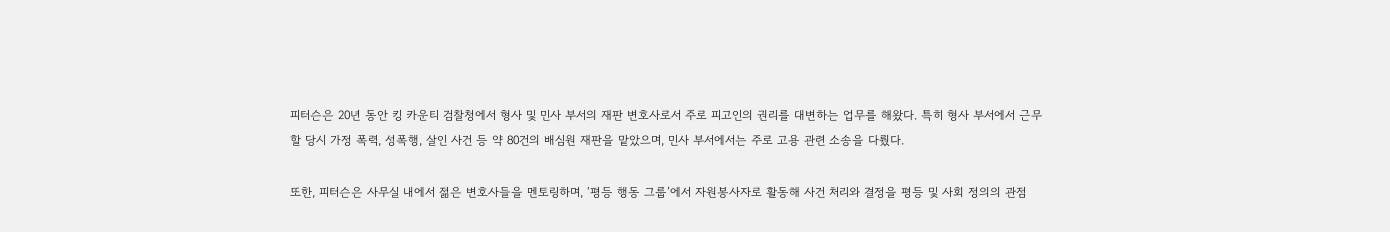피터슨은 20년 동안 킹 카운티 검찰청에서 형사 및 민사 부서의 재판 변호사로서 주로 피고인의 권리를 대변하는 업무를 해왔다. 특히 형사 부서에서 근무할 당시 가정 폭력, 성폭행, 살인 사건 등 약 80건의 배심원 재판을 맡았으며, 민사 부서에서는 주로 고용 관련 소송을 다뤘다.

또한, 피터슨은 사무실 내에서 젊은 변호사들을 멘토링하며, ‘평등 행동 그룹’에서 자원봉사자로 활동해 사건 처리와 결정을 평등 및 사회 정의의 관점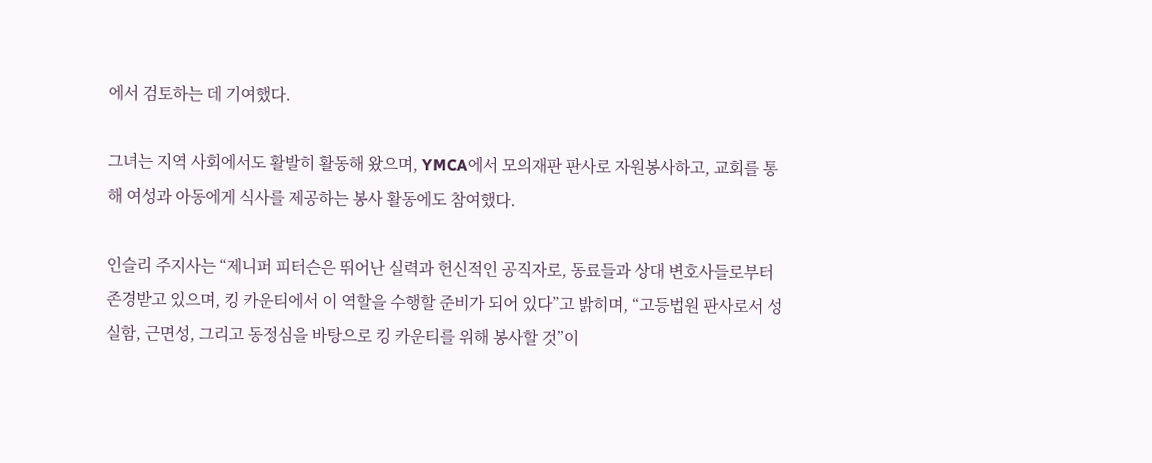에서 검토하는 데 기여했다.

그녀는 지역 사회에서도 활발히 활동해 왔으며, YMCA에서 모의재판 판사로 자원봉사하고, 교회를 통해 여성과 아동에게 식사를 제공하는 봉사 활동에도 참여했다.

인슬리 주지사는 “제니퍼 피터슨은 뛰어난 실력과 헌신적인 공직자로, 동료들과 상대 변호사들로부터 존경받고 있으며, 킹 카운티에서 이 역할을 수행할 준비가 되어 있다”고 밝히며, “고등법원 판사로서 성실함, 근면성, 그리고 동정심을 바탕으로 킹 카운티를 위해 봉사할 것”이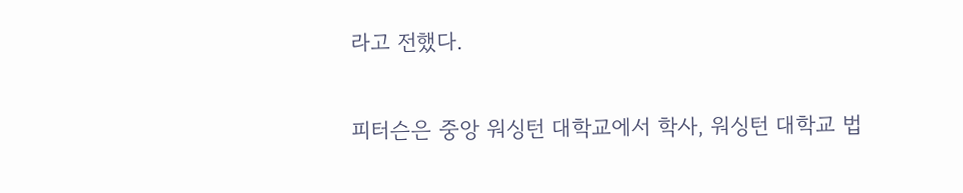라고 전했다.

피터슨은 중앙 워싱턴 대학교에서 학사, 워싱턴 대학교 법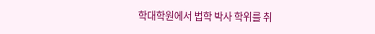학대학원에서 법학 박사 학위를 취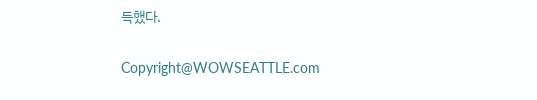득했다.

Copyright@WOWSEATTLE.com